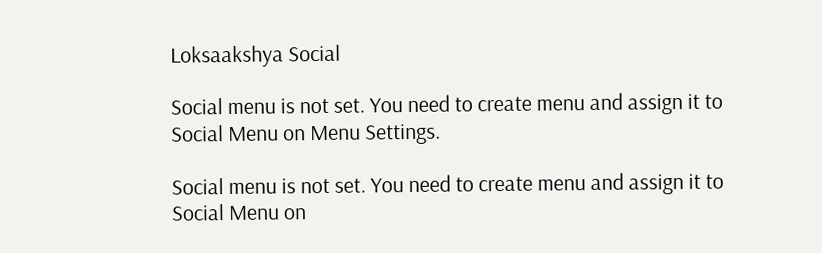Loksaakshya Social

Social menu is not set. You need to create menu and assign it to Social Menu on Menu Settings.

Social menu is not set. You need to create menu and assign it to Social Menu on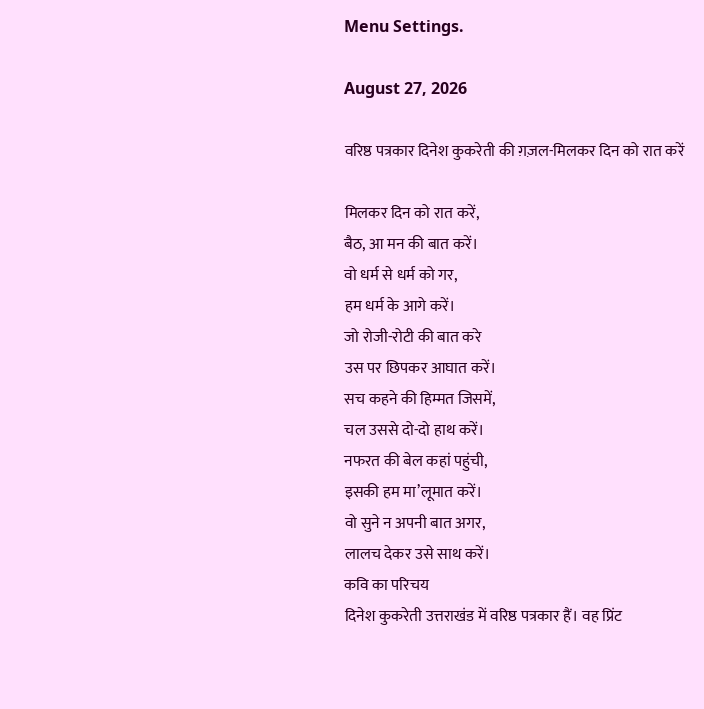Menu Settings.

August 27, 2026

वरिष्ठ पत्रकार दिनेश कुकरेती की ग़ज़ल-मिलकर दिन को रात करें

मिलकर दिन को रात करें,
बैठ, आ मन की बात करें।
वो धर्म से धर्म को गर,
हम धर्म के आगे करें।
जो रोजी-रोटी की बात करे
उस पर छिपकर आघात करें।
सच कहने की हिम्मत जिसमें,
चल उससे दो-दो हाथ करें।
नफरत की बेल कहां पहुंची,
इसकी हम मा’लूमात करें।
वो सुने न अपनी बात अगर,
लालच देकर उसे साथ करें।
कवि का परिचय
दिनेश कुकरेती उत्तराखंड में वरिष्ठ पत्रकार हैं। वह प्रिंट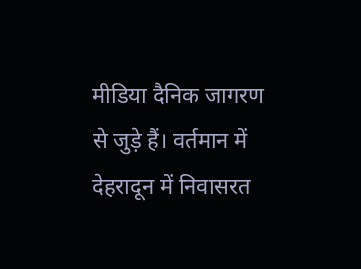मीडिया दैनिक जागरण से जुड़े हैं। वर्तमान में देहरादून में निवासरत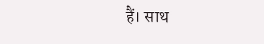हैं। साथ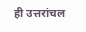ही उत्तरांचल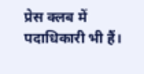प्रेस क्लब में पदाधिकारी भी हैं।